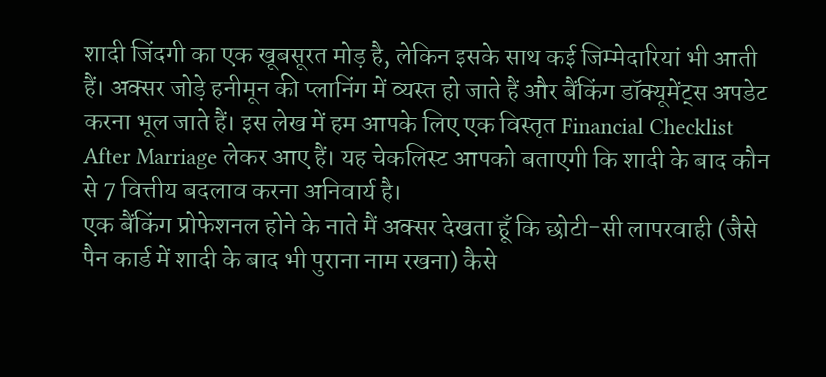शादी जिंदगी का एक खूबसूरत मोड़ है, लेकिन इसके साथ कई जिम्मेदारियां भी आती हैं। अक्सर जोड़े हनीमून की प्लानिंग में व्यस्त हो जाते हैं और बैंकिंग डॉक्यूमेंट्स अपडेट करना भूल जाते हैं। इस लेख में हम आपके लिए एक विस्तृत Financial Checklist After Marriage लेकर आए हैं। यह चेकलिस्ट आपको बताएगी कि शादी के बाद कौन से 7 वित्तीय बदलाव करना अनिवार्य है।
एक बैंकिंग प्रोफेशनल होने के नाते मैं अक्सर देखता हूँ कि छोटी-सी लापरवाही (जैसे पैन कार्ड में शादी के बाद भी पुराना नाम रखना) कैसे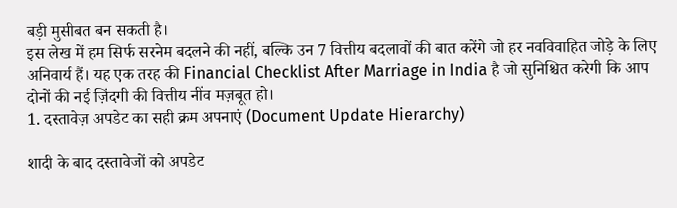बड़ी मुसीबत बन सकती है।
इस लेख में हम सिर्फ सरनेम बदलने की नहीं, बल्कि उन 7 वित्तीय बदलावों की बात करेंगे जो हर नवविवाहित जोड़े के लिए अनिवार्य हैं। यह एक तरह की Financial Checklist After Marriage in India है जो सुनिश्चित करेगी कि आप दोनों की नई ज़िंदगी की वित्तीय नींव मज़बूत हो।
1. दस्तावेज़ अपडेट का सही क्रम अपनाएं (Document Update Hierarchy)

शादी के बाद दस्तावेजों को अपडेट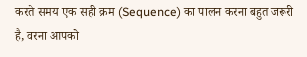करते समय एक सही क्रम (Sequence) का पालन करना बहुत जरूरी है, वरना आपको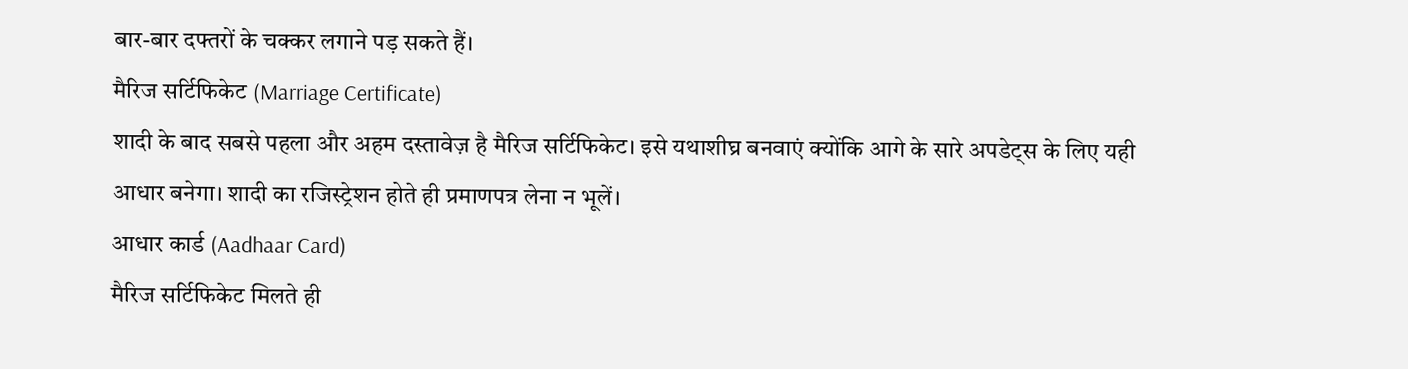बार-बार दफ्तरों के चक्कर लगाने पड़ सकते हैं।
मैरिज सर्टिफिकेट (Marriage Certificate)
शादी के बाद सबसे पहला और अहम दस्तावेज़ है मैरिज सर्टिफिकेट। इसे यथाशीघ्र बनवाएं क्योंकि आगे के सारे अपडेट्स के लिए यही आधार बनेगा। शादी का रजिस्ट्रेशन होते ही प्रमाणपत्र लेना न भूलें।
आधार कार्ड (Aadhaar Card)
मैरिज सर्टिफिकेट मिलते ही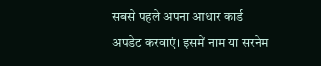सबसे पहले अपना आधार कार्ड अपडेट करवाएं। इसमें नाम या सरनेम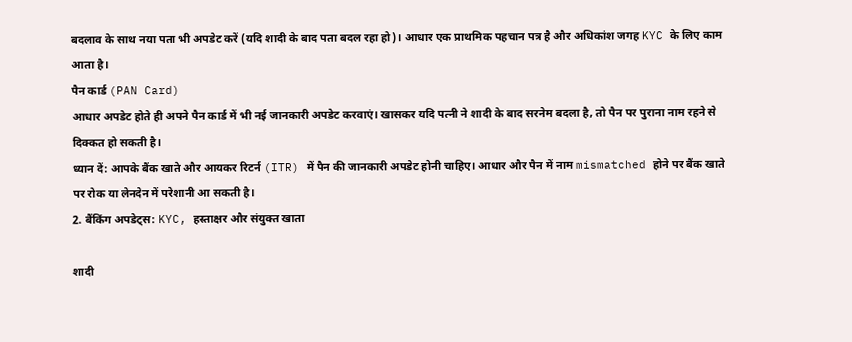बदलाव के साथ नया पता भी अपडेट करें (यदि शादी के बाद पता बदल रहा हो)। आधार एक प्राथमिक पहचान पत्र है और अधिकांश जगह KYC के लिए काम आता है।
पैन कार्ड (PAN Card)
आधार अपडेट होते ही अपने पैन कार्ड में भी नई जानकारी अपडेट करवाएं। खासकर यदि पत्नी ने शादी के बाद सरनेम बदला है, तो पैन पर पुराना नाम रहने से दिक्कत हो सकती है।
ध्यान दें: आपके बैंक खाते और आयकर रिटर्न (ITR) में पैन की जानकारी अपडेट होनी चाहिए। आधार और पैन में नाम mismatched होने पर बैंक खाते पर रोक या लेनदेन में परेशानी आ सकती है।
2. बैंकिंग अपडेट्स: KYC, हस्ताक्षर और संयुक्त खाता

शादी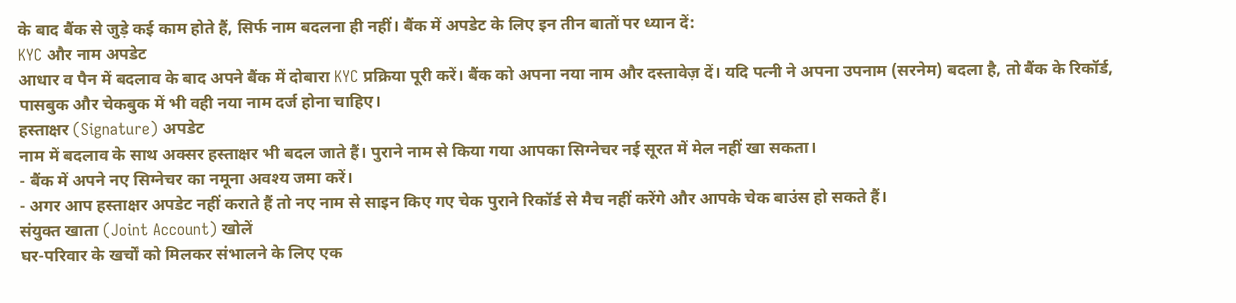के बाद बैंक से जुड़े कई काम होते हैं, सिर्फ नाम बदलना ही नहीं। बैंक में अपडेट के लिए इन तीन बातों पर ध्यान दें:
KYC और नाम अपडेट
आधार व पैन में बदलाव के बाद अपने बैंक में दोबारा KYC प्रक्रिया पूरी करें। बैंक को अपना नया नाम और दस्तावेज़ दें। यदि पत्नी ने अपना उपनाम (सरनेम) बदला है, तो बैंक के रिकॉर्ड, पासबुक और चेकबुक में भी वही नया नाम दर्ज होना चाहिए।
हस्ताक्षर (Signature) अपडेट
नाम में बदलाव के साथ अक्सर हस्ताक्षर भी बदल जाते हैं। पुराने नाम से किया गया आपका सिग्नेचर नई सूरत में मेल नहीं खा सकता।
- बैंक में अपने नए सिग्नेचर का नमूना अवश्य जमा करें।
- अगर आप हस्ताक्षर अपडेट नहीं कराते हैं तो नए नाम से साइन किए गए चेक पुराने रिकॉर्ड से मैच नहीं करेंगे और आपके चेक बाउंस हो सकते हैं।
संयुक्त खाता (Joint Account) खोलें
घर-परिवार के खर्चों को मिलकर संभालने के लिए एक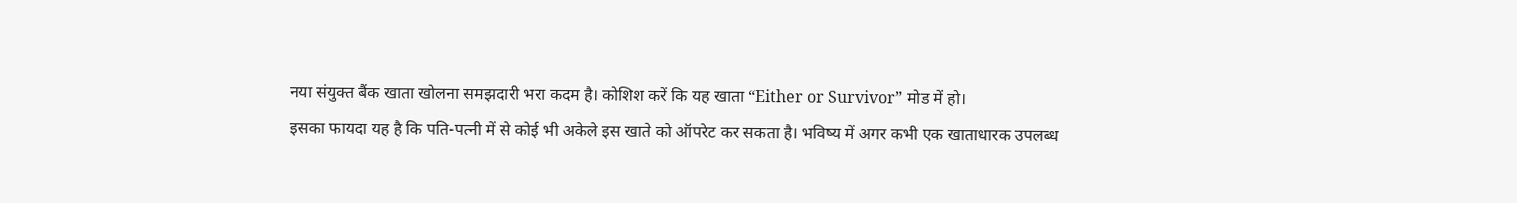नया संयुक्त बैंक खाता खोलना समझदारी भरा कदम है। कोशिश करें कि यह खाता “Either or Survivor” मोड में हो।
इसका फायदा यह है कि पति-पत्नी में से कोई भी अकेले इस खाते को ऑपरेट कर सकता है। भविष्य में अगर कभी एक खाताधारक उपलब्ध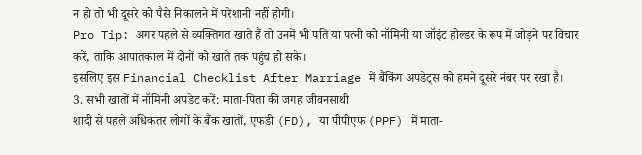न हो तो भी दूसरे को पैसे निकालने में परेशानी नहीं होगी।
Pro Tip: अगर पहले से व्यक्तिगत खाते हैं तो उनमें भी पति या पत्नी को नॉमिनी या जॉइंट होल्डर के रूप में जोड़ने पर विचार करें, ताकि आपातकाल में दोनों को खाते तक पहुंच हो सके।
इसलिए इस Financial Checklist After Marriage में बैंकिंग अपडेट्स को हमने दूसरे नंबर पर रखा है।
3. सभी खातों में नॉमिनी अपडेट करें: माता-पिता की जगह जीवनसाथी
शादी से पहले अधिकतर लोगों के बैंक खातों, एफडी (FD), या पीपीएफ (PPF) में माता-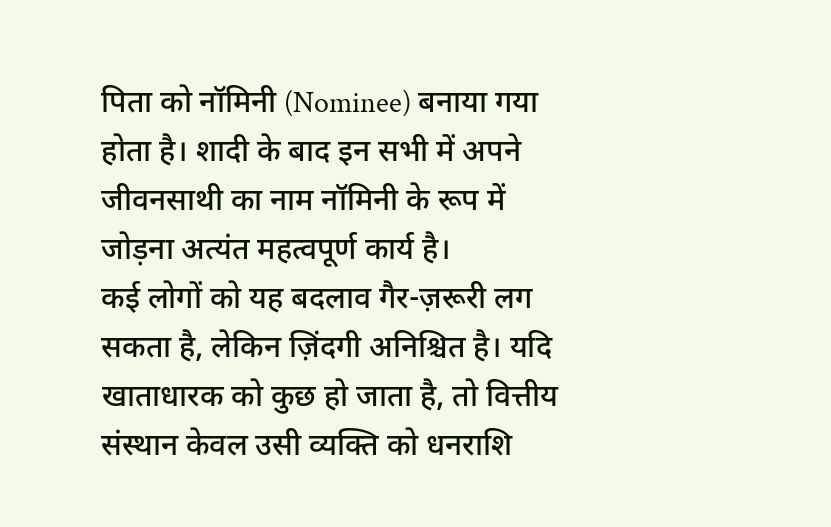पिता को नॉमिनी (Nominee) बनाया गया होता है। शादी के बाद इन सभी में अपने जीवनसाथी का नाम नॉमिनी के रूप में जोड़ना अत्यंत महत्वपूर्ण कार्य है।
कई लोगों को यह बदलाव गैर-ज़रूरी लग सकता है, लेकिन ज़िंदगी अनिश्चित है। यदि खाताधारक को कुछ हो जाता है, तो वित्तीय संस्थान केवल उसी व्यक्ति को धनराशि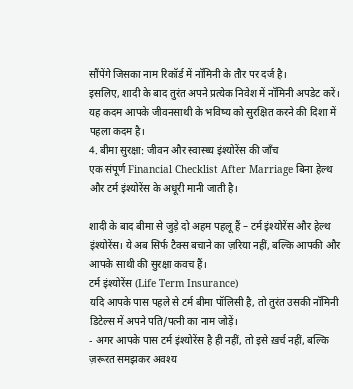सौंपेंगे जिसका नाम रिकॉर्ड में नॉमिनी के तौर पर दर्ज है।
इसलिए, शादी के बाद तुरंत अपने प्रत्येक निवेश में नॉमिनी अपडेट करें। यह कदम आपके जीवनसाथी के भविष्य को सुरक्षित करने की दिशा में पहला कदम है।
4. बीमा सुरक्षा: जीवन और स्वास्थ्य इंश्योरेंस की जाँच
एक संपूर्ण Financial Checklist After Marriage बिना हेल्थ और टर्म इंश्योरेंस के अधूरी मानी जाती है।

शादी के बाद बीमा से जुड़े दो अहम पहलू हैं – टर्म इंश्योरेंस और हेल्थ इंश्योरेंस। ये अब सिर्फ टैक्स बचाने का ज़रिया नहीं, बल्कि आपकी और आपके साथी की सुरक्षा कवच हैं।
टर्म इंश्योरेंस (Life Term Insurance)
यदि आपके पास पहले से टर्म बीमा पॉलिसी है, तो तुरंत उसकी नॉमिनी डिटेल्स में अपने पति/पत्नी का नाम जोड़ें।
- अगर आपके पास टर्म इंश्योरेंस है ही नहीं, तो इसे ख़र्च नहीं, बल्कि ज़रूरत समझकर अवश्य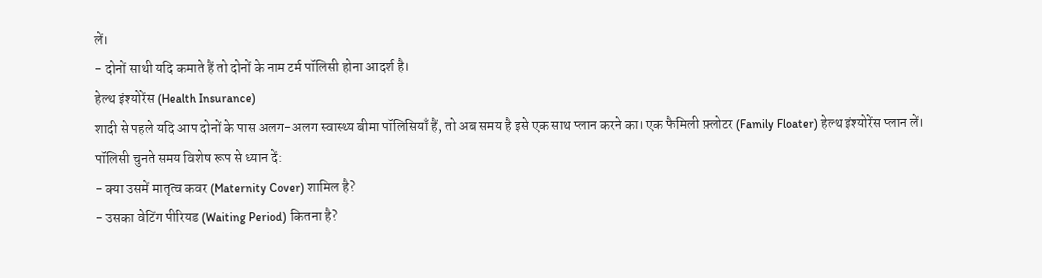लें।
- दोनों साथी यदि कमाते हैं तो दोनों के नाम टर्म पॉलिसी होना आदर्श है।
हेल्थ इंश्योरेंस (Health Insurance)
शादी से पहले यदि आप दोनों के पास अलग-अलग स्वास्थ्य बीमा पॉलिसियाँ हैं, तो अब समय है इसे एक साथ प्लान करने का। एक फैमिली फ़्लोटर (Family Floater) हेल्थ इंश्योरेंस प्लान लें।
पॉलिसी चुनते समय विशेष रूप से ध्यान दें:
- क्या उसमें मातृत्व कवर (Maternity Cover) शामिल है?
- उसका वेटिंग पीरियड (Waiting Period) कितना है?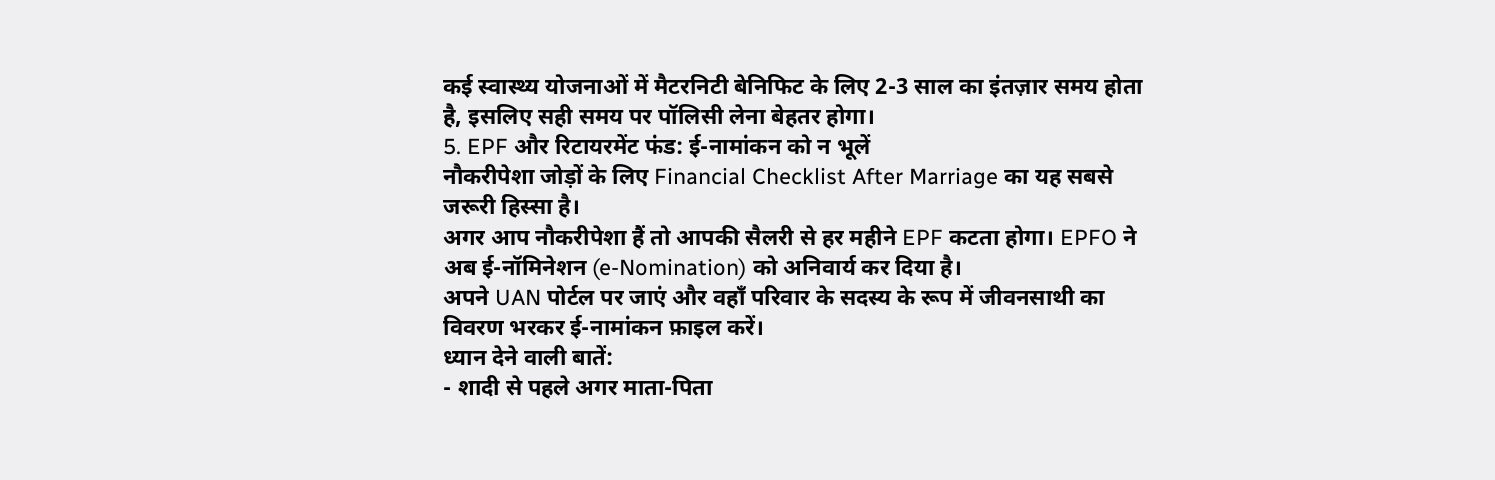कई स्वास्थ्य योजनाओं में मैटरनिटी बेनिफिट के लिए 2-3 साल का इंतज़ार समय होता है, इसलिए सही समय पर पॉलिसी लेना बेहतर होगा।
5. EPF और रिटायरमेंट फंड: ई-नामांकन को न भूलें
नौकरीपेशा जोड़ों के लिए Financial Checklist After Marriage का यह सबसे जरूरी हिस्सा है।
अगर आप नौकरीपेशा हैं तो आपकी सैलरी से हर महीने EPF कटता होगा। EPFO ने अब ई-नॉमिनेशन (e-Nomination) को अनिवार्य कर दिया है।
अपने UAN पोर्टल पर जाएं और वहाँ परिवार के सदस्य के रूप में जीवनसाथी का विवरण भरकर ई-नामांकन फ़ाइल करें।
ध्यान देने वाली बातें:
- शादी से पहले अगर माता-पिता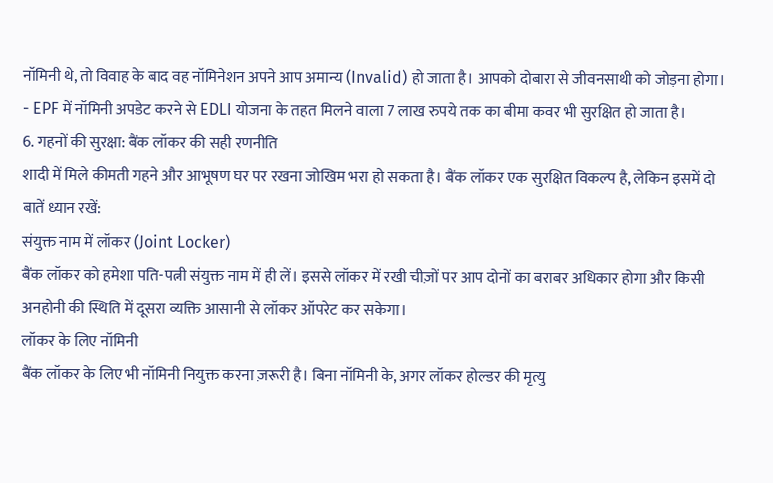नॉमिनी थे, तो विवाह के बाद वह नॉमिनेशन अपने आप अमान्य (Invalid) हो जाता है। आपको दोबारा से जीवनसाथी को जोड़ना होगा।
- EPF में नॉमिनी अपडेट करने से EDLI योजना के तहत मिलने वाला 7 लाख रुपये तक का बीमा कवर भी सुरक्षित हो जाता है।
6. गहनों की सुरक्षा: बैंक लॉकर की सही रणनीति
शादी में मिले कीमती गहने और आभूषण घर पर रखना जोखिम भरा हो सकता है। बैंक लॉकर एक सुरक्षित विकल्प है, लेकिन इसमें दो बातें ध्यान रखें:
संयुक्त नाम में लॉकर (Joint Locker)
बैंक लॉकर को हमेशा पति-पत्नी संयुक्त नाम में ही लें। इससे लॉकर में रखी चीज़ों पर आप दोनों का बराबर अधिकार होगा और किसी अनहोनी की स्थिति में दूसरा व्यक्ति आसानी से लॉकर ऑपरेट कर सकेगा।
लॉकर के लिए नॉमिनी
बैंक लॉकर के लिए भी नॉमिनी नियुक्त करना ज़रूरी है। बिना नॉमिनी के, अगर लॉकर होल्डर की मृत्यु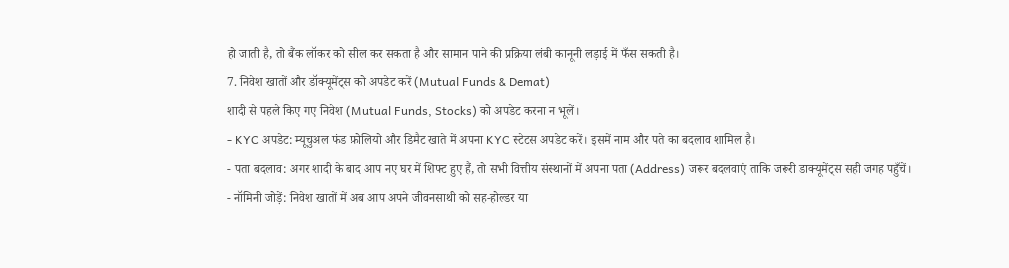हो जाती है, तो बैंक लॉकर को सील कर सकता है और सामान पाने की प्रक्रिया लंबी कानूनी लड़ाई में फँस सकती है।
7. निवेश खातों और डॉक्यूमेंट्स को अपडेट करें (Mutual Funds & Demat)
शादी से पहले किए गए निवेश (Mutual Funds, Stocks) को अपडेट करना न भूलें।
- KYC अपडेट: म्यूचुअल फंड फ़ोलियो और डिमैट खाते में अपना KYC स्टेटस अपडेट करें। इसमें नाम और पते का बदलाव शामिल है।
- पता बदलाव: अगर शादी के बाद आप नए घर में शिफ्ट हुए हैं, तो सभी वित्तीय संस्थानों में अपना पता (Address) जरूर बदलवाएं ताकि जरूरी डाक्यूमेंट्स सही जगह पहुँचें।
- नॉमिनी जोड़ें: निवेश खातों में अब आप अपने जीवनसाथी को सह-होल्डर या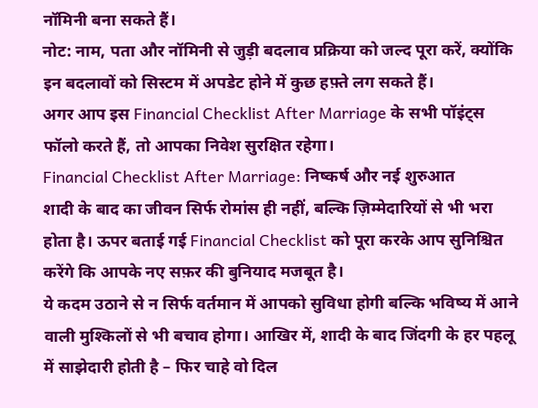नॉमिनी बना सकते हैं।
नोट: नाम, पता और नॉमिनी से जुड़ी बदलाव प्रक्रिया को जल्द पूरा करें, क्योंकि इन बदलावों को सिस्टम में अपडेट होने में कुछ हफ़्ते लग सकते हैं।
अगर आप इस Financial Checklist After Marriage के सभी पॉइंट्स फॉलो करते हैं, तो आपका निवेश सुरक्षित रहेगा।
Financial Checklist After Marriage: निष्कर्ष और नई शुरुआत
शादी के बाद का जीवन सिर्फ रोमांस ही नहीं, बल्कि ज़िम्मेदारियों से भी भरा होता है। ऊपर बताई गई Financial Checklist को पूरा करके आप सुनिश्चित करेंगे कि आपके नए सफ़र की बुनियाद मजबूत है।
ये कदम उठाने से न सिर्फ वर्तमान में आपको सुविधा होगी बल्कि भविष्य में आने वाली मुश्किलों से भी बचाव होगा। आखिर में, शादी के बाद जिंदगी के हर पहलू में साझेदारी होती है – फिर चाहे वो दिल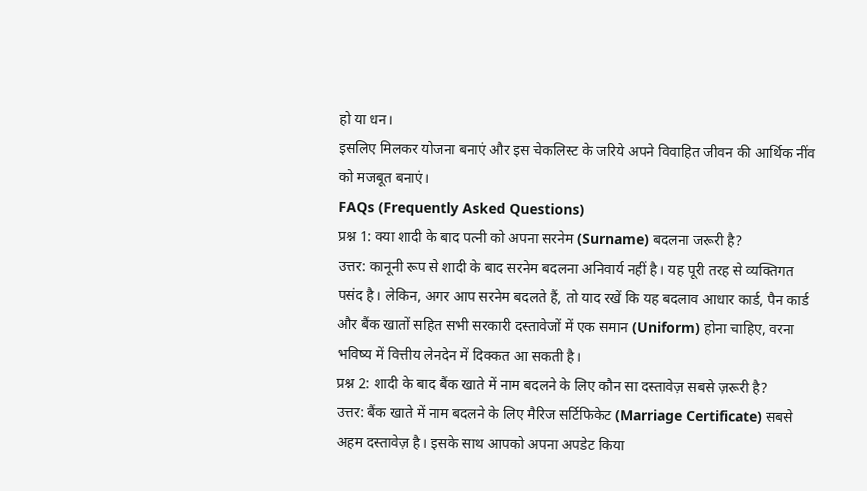हो या धन।
इसलिए मिलकर योजना बनाएं और इस चेकलिस्ट के जरिये अपने विवाहित जीवन की आर्थिक नींव को मजबूत बनाएं।
FAQs (Frequently Asked Questions)
प्रश्न 1: क्या शादी के बाद पत्नी को अपना सरनेम (Surname) बदलना जरूरी है?
उत्तर: कानूनी रूप से शादी के बाद सरनेम बदलना अनिवार्य नहीं है। यह पूरी तरह से व्यक्तिगत पसंद है। लेकिन, अगर आप सरनेम बदलते हैं, तो याद रखें कि यह बदलाव आधार कार्ड, पैन कार्ड और बैंक खातों सहित सभी सरकारी दस्तावेजों में एक समान (Uniform) होना चाहिए, वरना भविष्य में वित्तीय लेनदेन में दिक्कत आ सकती है।
प्रश्न 2: शादी के बाद बैंक खाते में नाम बदलने के लिए कौन सा दस्तावेज़ सबसे ज़रूरी है?
उत्तर: बैंक खाते में नाम बदलने के लिए मैरिज सर्टिफिकेट (Marriage Certificate) सबसे अहम दस्तावेज़ है। इसके साथ आपको अपना अपडेट किया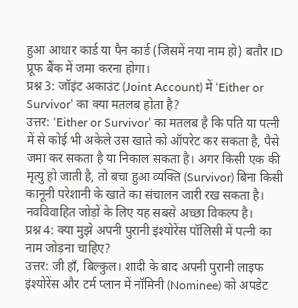हुआ आधार कार्ड या पैन कार्ड (जिसमें नया नाम हो) बतौर ID प्रूफ बैंक में जमा करना होगा।
प्रश्न 3: जॉइंट अकाउंट (Joint Account) में ‘Either or Survivor’ का क्या मतलब होता है?
उत्तर: ‘Either or Survivor’ का मतलब है कि पति या पत्नी में से कोई भी अकेले उस खाते को ऑपरेट कर सकता है, पैसे जमा कर सकता है या निकाल सकता है। अगर किसी एक की मृत्यु हो जाती है, तो बचा हुआ व्यक्ति (Survivor) बिना किसी कानूनी परेशानी के खाते का संचालन जारी रख सकता है। नवविवाहित जोड़ों के लिए यह सबसे अच्छा विकल्प है।
प्रश्न 4: क्या मुझे अपनी पुरानी इंश्योरेंस पॉलिसी में पत्नी का नाम जोड़ना चाहिए?
उत्तर: जी हाँ, बिल्कुल। शादी के बाद अपनी पुरानी लाइफ इंश्योरेंस और टर्म प्लान में नॉमिनी (Nominee) को अपडेट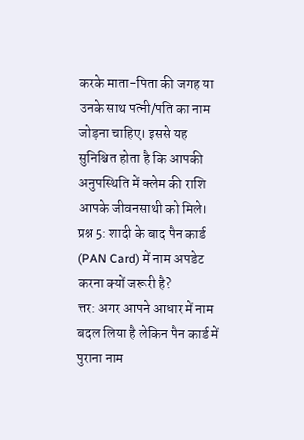करके माता-पिता की जगह या उनके साथ पत्नी/पति का नाम जोड़ना चाहिए। इससे यह सुनिश्चित होता है कि आपकी अनुपस्थिति में क्लेम की राशि आपके जीवनसाथी को मिले।
प्रश्न 5: शादी के बाद पैन कार्ड (PAN Card) में नाम अपडेट करना क्यों जरूरी है?
त्तर: अगर आपने आधार में नाम बदल लिया है लेकिन पैन कार्ड में पुराना नाम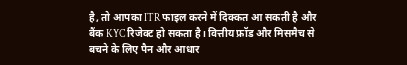है, तो आपका ITR फाइल करने में दिक्कत आ सकती है और बैंक KYC रिजेक्ट हो सकता है। वित्तीय फ्रॉड और मिसमैच से बचने के लिए पैन और आधार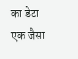का डेटा एक जैसा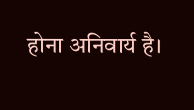होना अनिवार्य है।